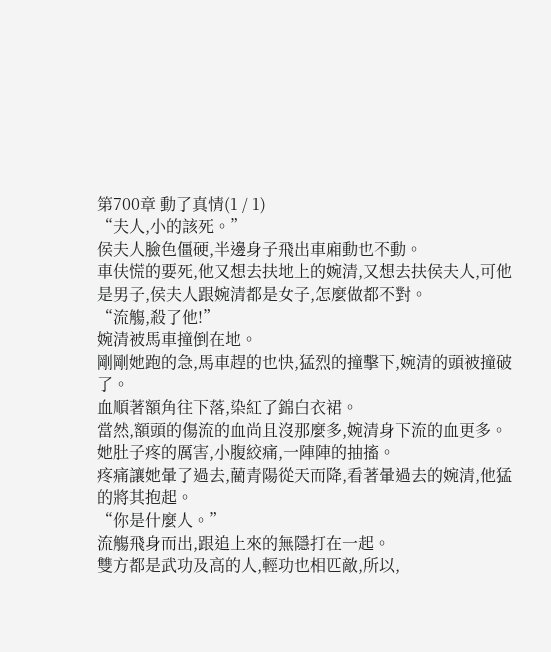第700章 動了真情(1 / 1)
“夫人,小的該死。”
侯夫人臉色僵硬,半邊身子飛出車廂動也不動。
車伕慌的要死,他又想去扶地上的婉清,又想去扶侯夫人,可他是男子,侯夫人跟婉清都是女子,怎麼做都不對。
“流觴,殺了他!”
婉清被馬車撞倒在地。
剛剛她跑的急,馬車趕的也快,猛烈的撞擊下,婉清的頭被撞破了。
血順著額角往下落,染紅了錦白衣裙。
當然,額頭的傷流的血尚且沒那麼多,婉清身下流的血更多。
她肚子疼的厲害,小腹絞痛,一陣陣的抽搐。
疼痛讓她暈了過去,藺青陽從天而降,看著暈過去的婉清,他猛的將其抱起。
“你是什麼人。”
流觴飛身而出,跟追上來的無隱打在一起。
雙方都是武功及高的人,輕功也相匹敵,所以,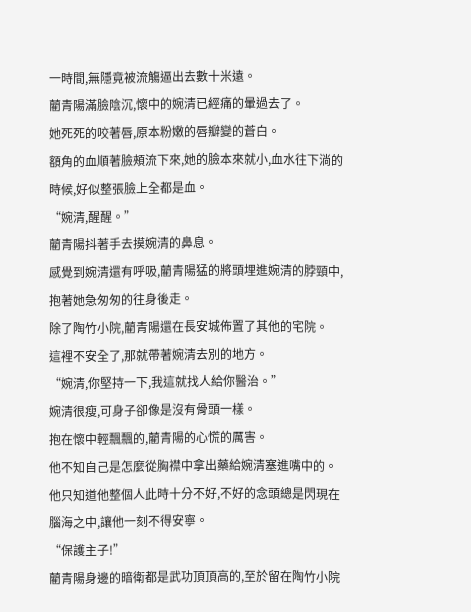一時間,無隱竟被流觴逼出去數十米遠。
藺青陽滿臉陰沉,懷中的婉清已經痛的暈過去了。
她死死的咬著唇,原本粉嫩的唇瓣變的蒼白。
額角的血順著臉頰流下來,她的臉本來就小,血水往下淌的時候,好似整張臉上全都是血。
“婉清,醒醒。”
藺青陽抖著手去摸婉清的鼻息。
感覺到婉清還有呼吸,藺青陽猛的將頭埋進婉清的脖頸中,抱著她急匆匆的往身後走。
除了陶竹小院,藺青陽還在長安城佈置了其他的宅院。
這裡不安全了,那就帶著婉清去別的地方。
“婉清,你堅持一下,我這就找人給你醫治。”
婉清很瘦,可身子卻像是沒有骨頭一樣。
抱在懷中輕飄飄的,藺青陽的心慌的厲害。
他不知自己是怎麼從胸襟中拿出藥給婉清塞進嘴中的。
他只知道他整個人此時十分不好,不好的念頭總是閃現在腦海之中,讓他一刻不得安寧。
“保護主子!”
藺青陽身邊的暗衛都是武功頂頂高的,至於留在陶竹小院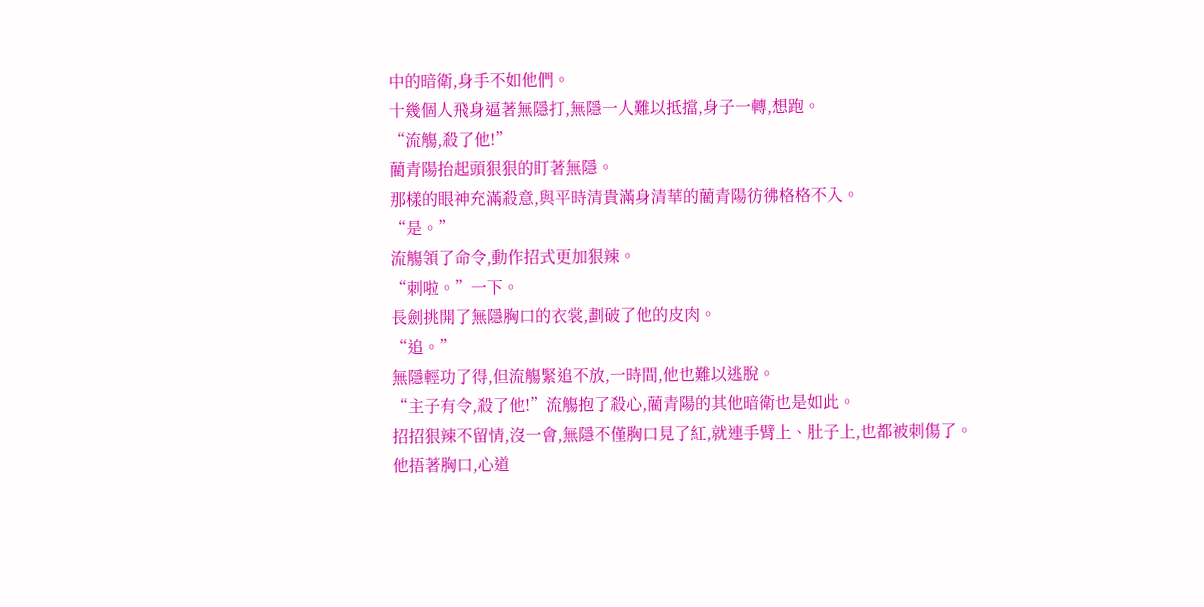中的暗衛,身手不如他們。
十幾個人飛身逼著無隱打,無隱一人難以抵擋,身子一轉,想跑。
“流觴,殺了他!”
藺青陽抬起頭狠狠的盯著無隱。
那樣的眼神充滿殺意,與平時清貴滿身清華的藺青陽彷彿格格不入。
“是。”
流觴領了命令,動作招式更加狠辣。
“刺啦。”一下。
長劍挑開了無隱胸口的衣裳,劃破了他的皮肉。
“追。”
無隱輕功了得,但流觴緊追不放,一時間,他也難以逃脫。
“主子有令,殺了他!”流觴抱了殺心,藺青陽的其他暗衛也是如此。
招招狠辣不留情,沒一會,無隱不僅胸口見了紅,就連手臂上、肚子上,也都被刺傷了。
他捂著胸口,心道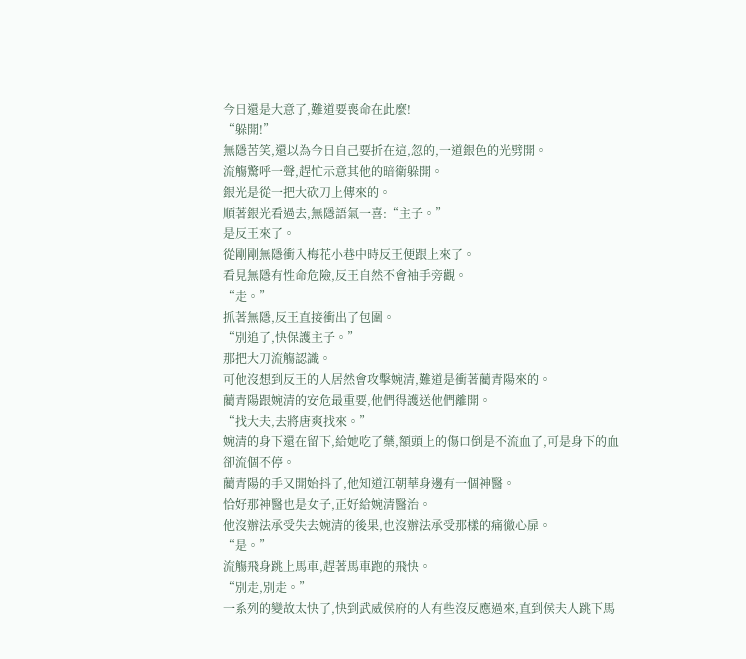今日還是大意了,難道要喪命在此麼!
“躲開!”
無隱苦笑,還以為今日自己要折在這,忽的,一道銀色的光劈開。
流觴驚呼一聲,趕忙示意其他的暗衛躲開。
銀光是從一把大砍刀上傳來的。
順著銀光看過去,無隱語氣一喜:“主子。”
是反王來了。
從剛剛無隱衝入梅花小巷中時反王便跟上來了。
看見無隱有性命危險,反王自然不會袖手旁觀。
“走。”
抓著無隱,反王直接衝出了包圍。
“別追了,快保護主子。”
那把大刀流觴認識。
可他沒想到反王的人居然會攻擊婉清,難道是衝著藺青陽來的。
藺青陽跟婉清的安危最重要,他們得護送他們離開。
“找大夫,去將唐爽找來。”
婉清的身下還在留下,給她吃了藥,額頭上的傷口倒是不流血了,可是身下的血卻流個不停。
藺青陽的手又開始抖了,他知道江朝華身邊有一個神醫。
恰好那神醫也是女子,正好給婉清醫治。
他沒辦法承受失去婉清的後果,也沒辦法承受那樣的痛徹心扉。
“是。”
流觴飛身跳上馬車,趕著馬車跑的飛快。
“別走,別走。”
一系列的變故太快了,快到武威侯府的人有些沒反應過來,直到侯夫人跳下馬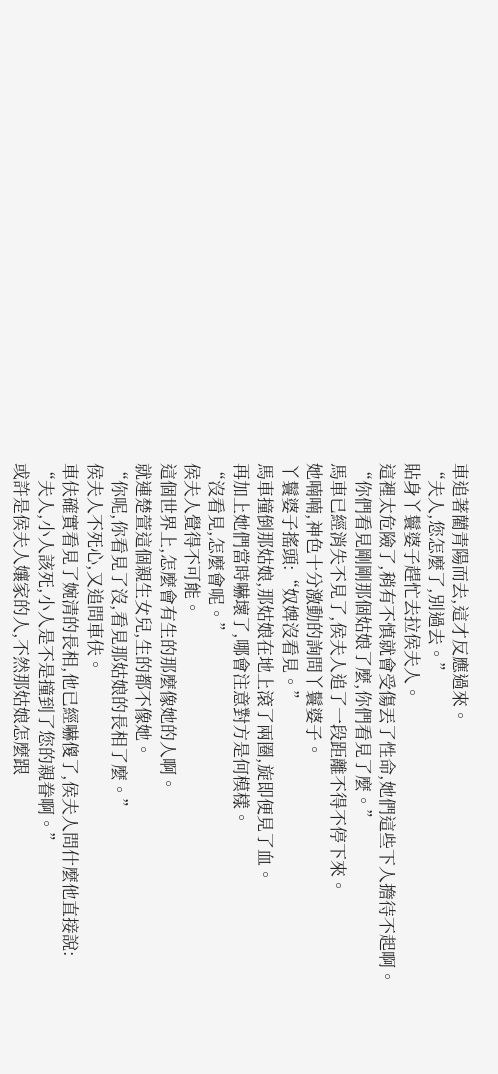車追著藺青陽而去,這才反應過來。
“夫人,您怎麼了,別過去。”
貼身丫鬟婆子趕忙去拉侯夫人。
這裡太危險了,稍有不慎就會受傷丟了性命,她們這些下人擔待不起啊。
“你們看見剛剛那個姑娘了麼,你們看見了麼。”
馬車已經消失不見了,侯夫人追了一段距離不得不停下來。
她喃喃,神色十分激動的詢問丫鬟婆子。
丫鬟婆子搖頭:“奴婢沒看見。”
馬車撞倒那姑娘,那姑娘在地上滾了兩圈,旋即便見了血。
再加上她們當時嚇壞了,哪會注意對方是何模樣。
“沒看見,怎麼會呢。”
侯夫人覺得不可能。
這個世界上,怎麼會有生的那麼像她的人啊。
就連楚萱這個親生女兒,生的都不像她。
“你呢,你看見了沒,看見那姑娘的長相了麼。”
侯夫人不死心,又追問車伕。
車伕確實看見了婉清的長相,他已經嚇傻了,侯夫人問什麼他直接說:
“夫人,小人該死,小人是不是撞到了您的親眷啊。”
或許是侯夫人孃家的人,不然那姑娘怎麼跟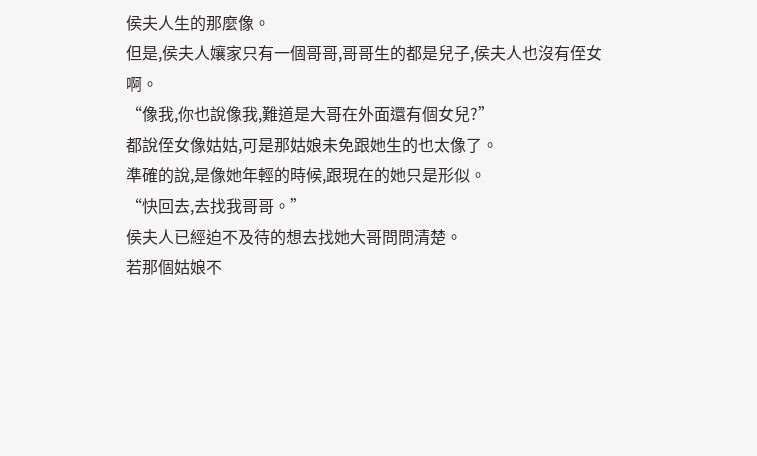侯夫人生的那麼像。
但是,侯夫人孃家只有一個哥哥,哥哥生的都是兒子,侯夫人也沒有侄女啊。
“像我,你也說像我,難道是大哥在外面還有個女兒?”
都說侄女像姑姑,可是那姑娘未免跟她生的也太像了。
準確的說,是像她年輕的時候,跟現在的她只是形似。
“快回去,去找我哥哥。”
侯夫人已經迫不及待的想去找她大哥問問清楚。
若那個姑娘不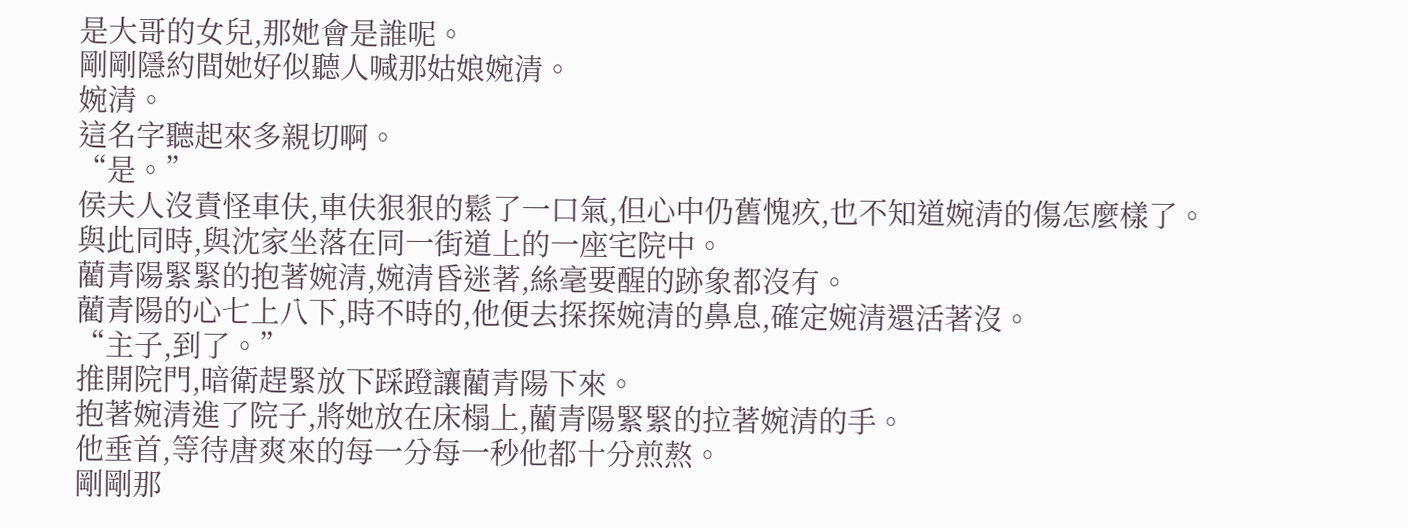是大哥的女兒,那她會是誰呢。
剛剛隱約間她好似聽人喊那姑娘婉清。
婉清。
這名字聽起來多親切啊。
“是。”
侯夫人沒責怪車伕,車伕狠狠的鬆了一口氣,但心中仍舊愧疚,也不知道婉清的傷怎麼樣了。
與此同時,與沈家坐落在同一街道上的一座宅院中。
藺青陽緊緊的抱著婉清,婉清昏迷著,絲毫要醒的跡象都沒有。
藺青陽的心七上八下,時不時的,他便去探探婉清的鼻息,確定婉清還活著沒。
“主子,到了。”
推開院門,暗衛趕緊放下踩蹬讓藺青陽下來。
抱著婉清進了院子,將她放在床榻上,藺青陽緊緊的拉著婉清的手。
他垂首,等待唐爽來的每一分每一秒他都十分煎熬。
剛剛那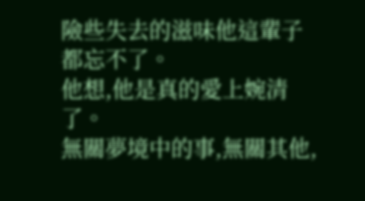險些失去的滋味他這輩子都忘不了。
他想,他是真的愛上婉清了。
無關夢境中的事,無關其他,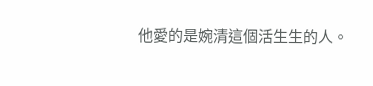他愛的是婉清這個活生生的人。